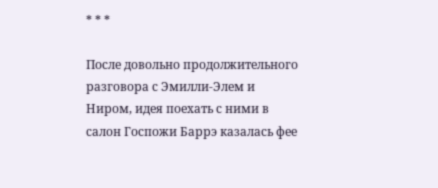* * *

После довольно продолжительного разговора с Эмилли-Элем и Ниром, идея поехать с ними в салон Госпожи Баррэ казалась фее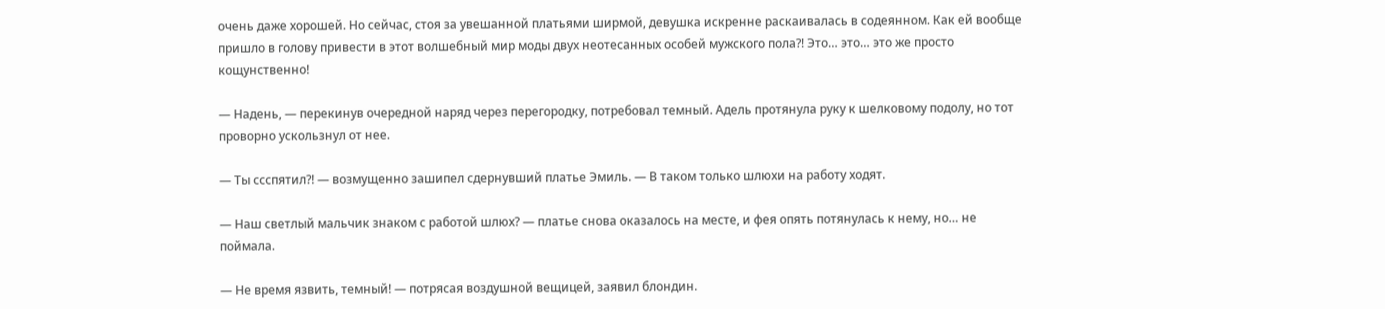очень даже хорошей. Но сейчас, стоя за увешанной платьями ширмой, девушка искренне раскаивалась в содеянном. Как ей вообще пришло в голову привести в этот волшебный мир моды двух неотесанных особей мужского пола?! Это… это… это же просто кощунственно!

— Надень, — перекинув очередной наряд через перегородку, потребовал темный. Адель протянула руку к шелковому подолу, но тот проворно ускользнул от нее.

— Ты ссспятил?! — возмущенно зашипел сдернувший платье Эмиль. — В таком только шлюхи на работу ходят.

— Наш светлый мальчик знаком с работой шлюх? — платье снова оказалось на месте, и фея опять потянулась к нему, но… не поймала.

— Не время язвить, темный! — потрясая воздушной вещицей, заявил блондин.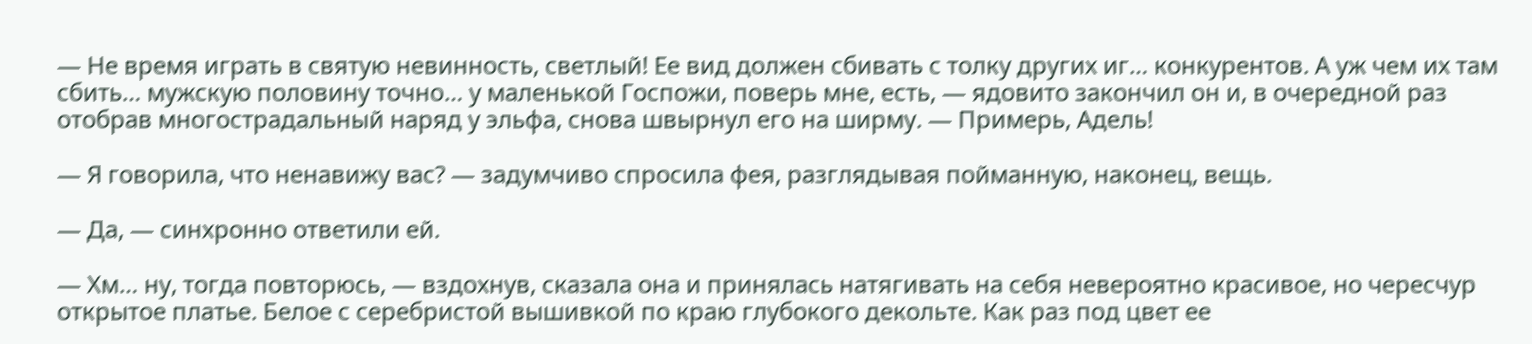— Не время играть в святую невинность, светлый! Ее вид должен сбивать с толку других иг… конкурентов. А уж чем их там сбить… мужскую половину точно… у маленькой Госпожи, поверь мне, есть, — ядовито закончил он и, в очередной раз отобрав многострадальный наряд у эльфа, снова швырнул его на ширму. — Примерь, Адель!

— Я говорила, что ненавижу вас? — задумчиво спросила фея, разглядывая пойманную, наконец, вещь.

— Да, — синхронно ответили ей.

— Хм… ну, тогда повторюсь, — вздохнув, сказала она и принялась натягивать на себя невероятно красивое, но чересчур открытое платье. Белое с серебристой вышивкой по краю глубокого декольте. Как раз под цвет ее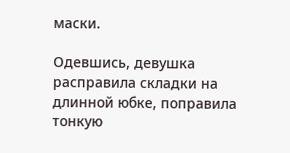маски.

Одевшись, девушка расправила складки на длинной юбке, поправила тонкую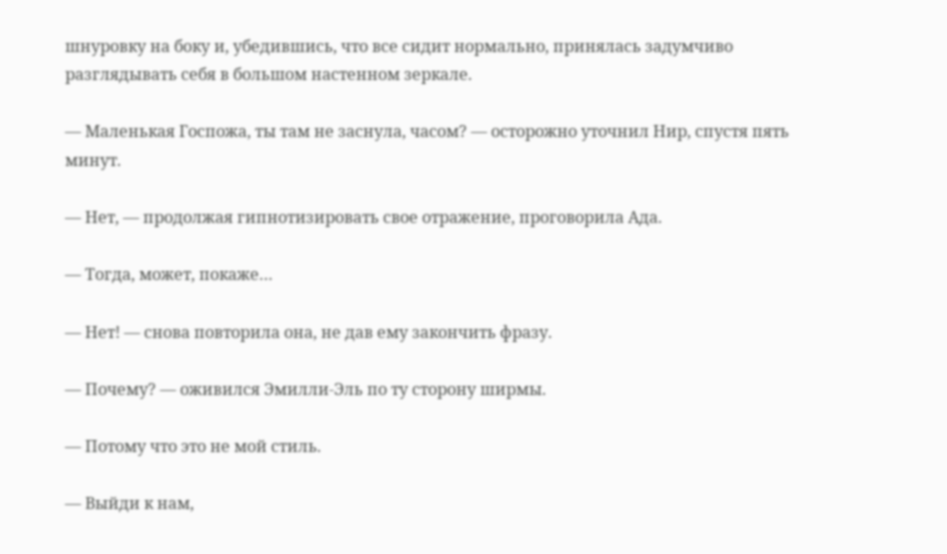шнуровку на боку и, убедившись, что все сидит нормально, принялась задумчиво разглядывать себя в большом настенном зеркале.

— Маленькая Госпожа, ты там не заснула, часом? — осторожно уточнил Нир, спустя пять минут.

— Нет, — продолжая гипнотизировать свое отражение, проговорила Ада.

— Тогда, может, покаже…

— Нет! — снова повторила она, не дав ему закончить фразу.

— Почему? — оживился Эмилли-Эль по ту сторону ширмы.

— Потому что это не мой стиль.

— Выйди к нам,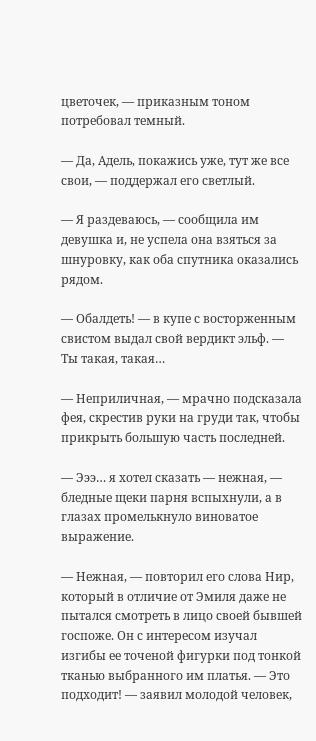цветочек, — приказным тоном потребовал темный.

— Да, Адель, покажись уже, тут же все свои, — поддержал его светлый.

— Я раздеваюсь, — сообщила им девушка и, не успела она взяться за шнуровку, как оба спутника оказались рядом.

— Обалдеть! — в купе с восторженным свистом выдал свой вердикт эльф. — Ты такая, такая…

— Неприличная, — мрачно подсказала фея, скрестив руки на груди так, чтобы прикрыть большую часть последней.

— Эээ… я хотел сказать — нежная, — бледные щеки парня вспыхнули, а в глазах промелькнуло виноватое выражение.

— Нежная, — повторил его слова Нир, который в отличие от Эмиля даже не пытался смотреть в лицо своей бывшей госпоже. Он с интересом изучал изгибы ее точеной фигурки под тонкой тканью выбранного им платья. — Это подходит! — заявил молодой человек,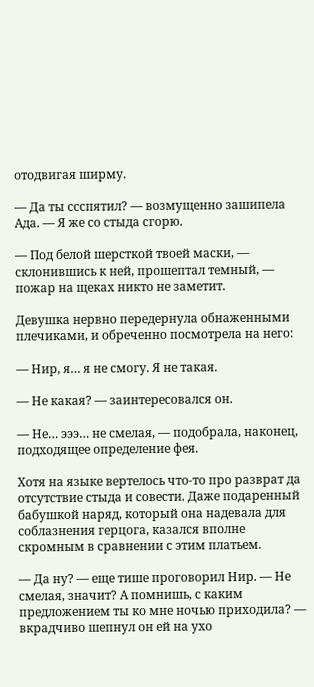отодвигая ширму.

— Да ты ссспятил? — возмущенно зашипела Ада. — Я же со стыда сгорю.

— Под белой шерсткой твоей маски, — склонившись к ней, прошептал темный, — пожар на щеках никто не заметит.

Девушка нервно передернула обнаженными плечиками, и обреченно посмотрела на него:

— Нир, я… я не смогу. Я не такая.

— Не какая? — заинтересовался он.

— Не… эээ… не смелая, — подобрала, наконец, подходящее определение фея.

Хотя на языке вертелось что-то про разврат да отсутствие стыда и совести. Даже подаренный бабушкой наряд, который она надевала для соблазнения герцога, казался вполне скромным в сравнении с этим платьем.

— Да ну? — еще тише проговорил Нир. — Не смелая, значит? А помнишь, с каким предложением ты ко мне ночью приходила? — вкрадчиво шепнул он ей на ухо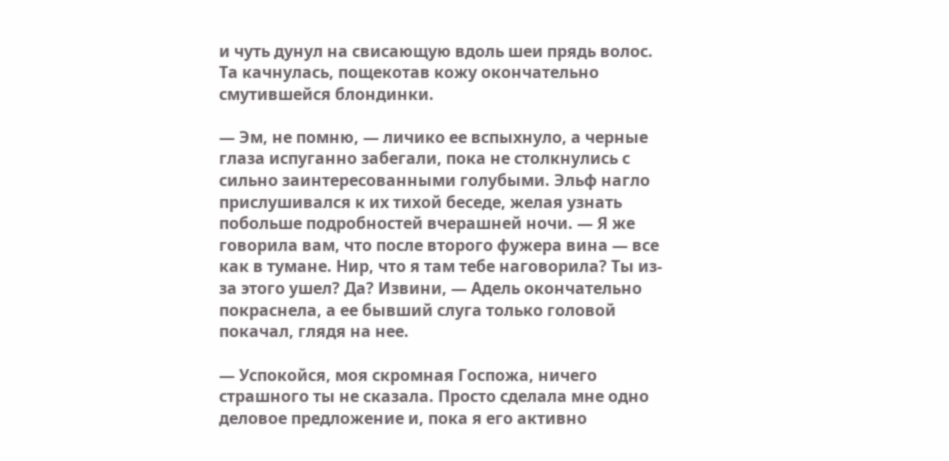и чуть дунул на свисающую вдоль шеи прядь волос. Та качнулась, пощекотав кожу окончательно смутившейся блондинки.

— Эм, не помню, — личико ее вспыхнуло, а черные глаза испуганно забегали, пока не столкнулись с сильно заинтересованными голубыми. Эльф нагло прислушивался к их тихой беседе, желая узнать побольше подробностей вчерашней ночи. — Я же говорила вам, что после второго фужера вина — все как в тумане. Нир, что я там тебе наговорила? Ты из-за этого ушел? Да? Извини, — Адель окончательно покраснела, а ее бывший слуга только головой покачал, глядя на нее.

— Успокойся, моя скромная Госпожа, ничего страшного ты не сказала. Просто сделала мне одно деловое предложение и, пока я его активно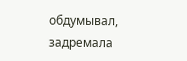обдумывал, задремала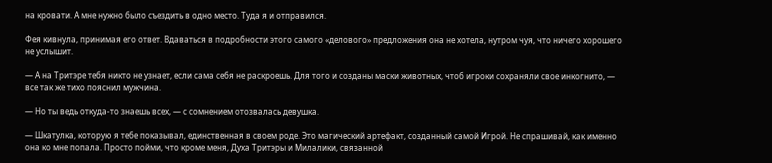на кровати. А мне нужно было съездить в одно место. Туда я и отправился.

Фея кивнула, принимая его ответ. Вдаваться в подробности этого самого «делового» предложения она не хотела, нутром чуя, что ничего хорошего не услышит.

— А на Тритэре тебя никто не узнает, если сама себя не раскроешь. Для того и созданы маски животных, чтоб игроки сохраняли свое инкогнито, — все так же тихо пояснил мужчина.

— Но ты ведь откуда-то знаешь всех, — с сомнением отозвалась девушка.

— Шкатулка, которую я тебе показывал, единственная в своем роде. Это магический артефакт, созданный самой Игрой. Не спрашивай, как именно она ко мне попала. Просто пойми, что кроме меня, Духа Тритэры и Милалики, связанной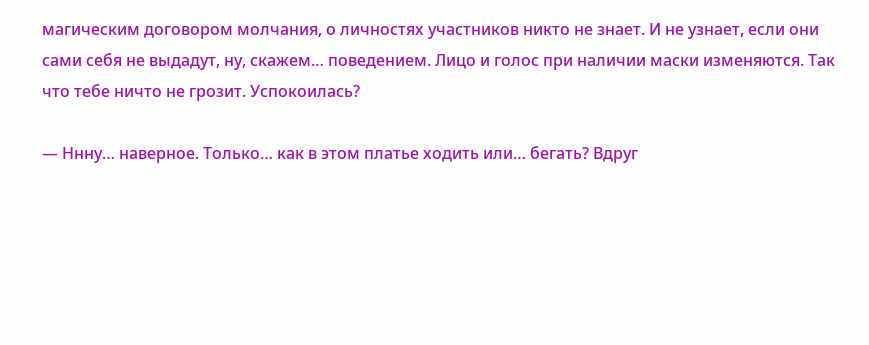магическим договором молчания, о личностях участников никто не знает. И не узнает, если они сами себя не выдадут, ну, скажем… поведением. Лицо и голос при наличии маски изменяются. Так что тебе ничто не грозит. Успокоилась?

— Ннну… наверное. Только… как в этом платье ходить или… бегать? Вдруг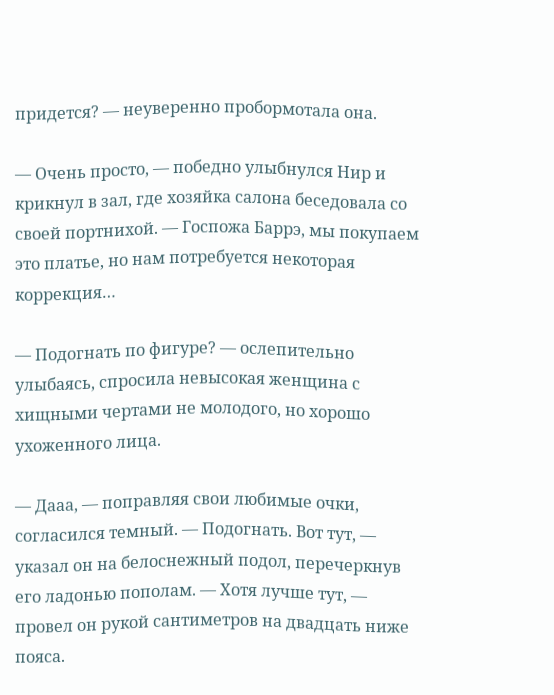придется? — неуверенно пробормотала она.

— Очень просто, — победно улыбнулся Нир и крикнул в зал, где хозяйка салона беседовала со своей портнихой. — Госпожа Баррэ, мы покупаем это платье, но нам потребуется некоторая коррекция…

— Подогнать по фигуре? — ослепительно улыбаясь, спросила невысокая женщина с хищными чертами не молодого, но хорошо ухоженного лица.

— Дааа, — поправляя свои любимые очки, согласился темный. — Подогнать. Вот тут, — указал он на белоснежный подол, перечеркнув его ладонью пополам. — Хотя лучше тут, — провел он рукой сантиметров на двадцать ниже пояса.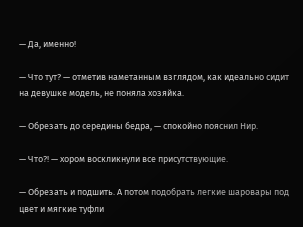— Да, именно!

— Что тут? — отметив наметанным взглядом, как идеально сидит на девушке модель, не поняла хозяйка.

— Обрезать до середины бедра, — спокойно пояснил Нир.

— Что?! — хором воскликнули все присутствующие.

— Обрезать и подшить. А потом подобрать легкие шаровары под цвет и мягкие туфли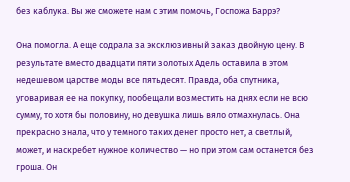без каблука. Вы же сможете нам с этим помочь, Госпожа Баррэ?

Она помогла. А еще содрала за эксклюзивный заказ двойную цену. В результате вместо двадцати пяти золотых Адель оставила в этом недешевом царстве моды все пятьдесят. Правда, оба спутника, уговаривая ее на покупку, пообещали возместить на днях если не всю сумму, то хотя бы половину, но девушка лишь вяло отмахнулась. Она прекрасно знала, что у темного таких денег просто нет, а светлый, может, и наскребет нужное количество — но при этом сам останется без гроша. Он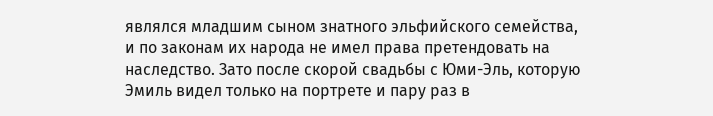являлся младшим сыном знатного эльфийского семейства, и по законам их народа не имел права претендовать на наследство. Зато после скорой свадьбы с Юми-Эль, которую Эмиль видел только на портрете и пару раз в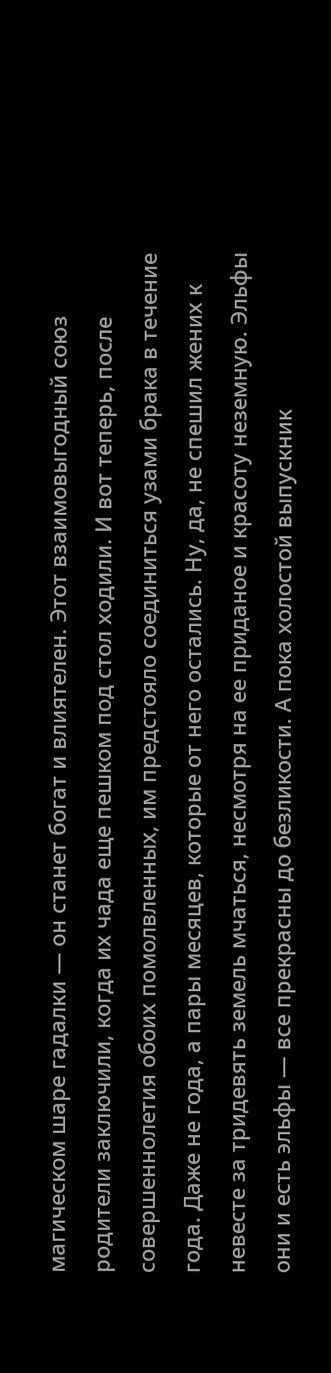магическом шаре гадалки — он станет богат и влиятелен. Этот взаимовыгодный союз родители заключили, когда их чада еще пешком под стол ходили. И вот теперь, после совершеннолетия обоих помолвленных, им предстояло соединиться узами брака в течение года. Даже не года, а пары месяцев, которые от него остались. Ну, да, не спешил жених к невесте за тридевять земель мчаться, несмотря на ее приданое и красоту неземную. Эльфы они и есть эльфы — все прекрасны до безликости. А пока холостой выпускник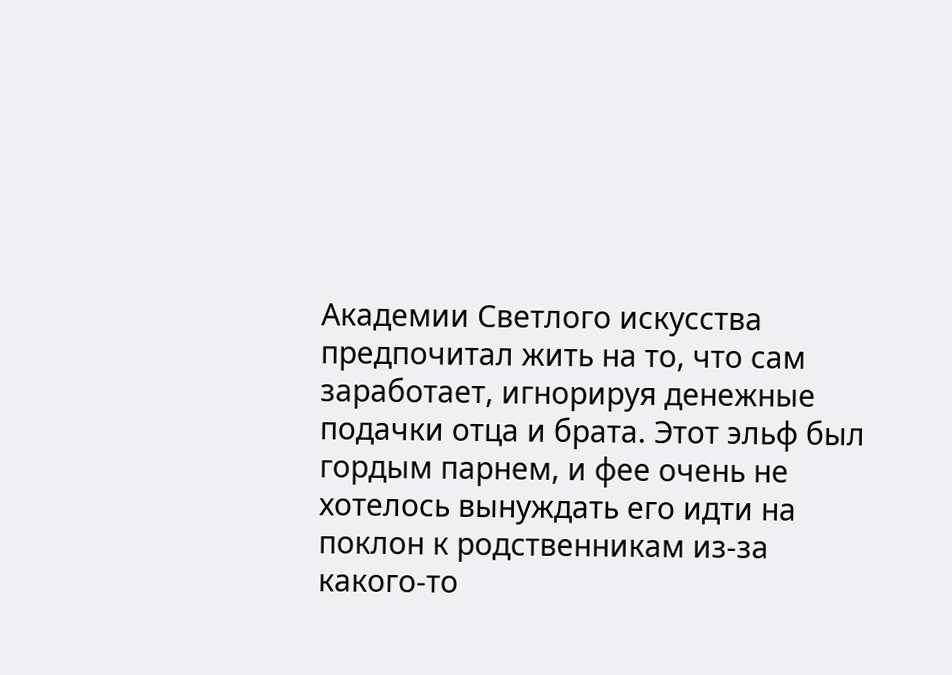Академии Светлого искусства предпочитал жить на то, что сам заработает, игнорируя денежные подачки отца и брата. Этот эльф был гордым парнем, и фее очень не хотелось вынуждать его идти на поклон к родственникам из-за какого-то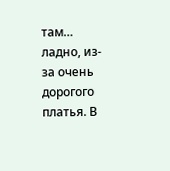там… ладно, из-за очень дорогого платья. В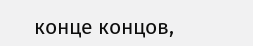конце концов,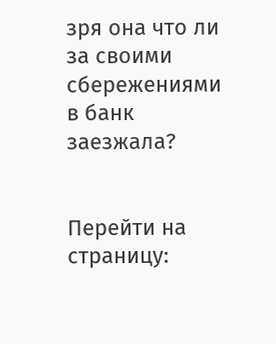зря она что ли за своими сбережениями в банк заезжала?


Перейти на страницу: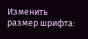Изменить размер шрифта: